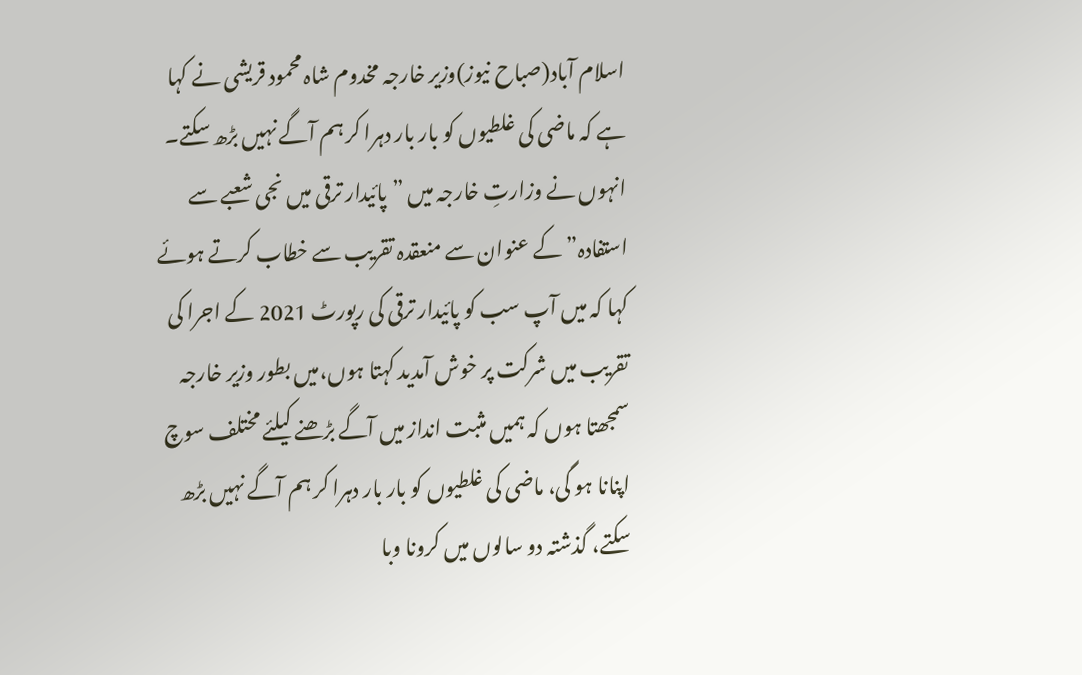اسلام آباد(صباح نیوز)وزیر خارجہ مخدوم شاہ محمود قریشی نے کہا ہے کہ ماضی کی غلطیوں کو بار بار دہرا کر ہم آگے نہیں بڑھ سکتے۔
انہوں نے وزارتِ خارجہ میں ”پائیدار ترقی میں نجی شعبے سے استفادہ” کے عنوان سے منعقدہ تقریب سے خطاب کرتے ہوئے کہا کہ میں آپ سب کو پائیدار ترقی کی رپورٹ 2021 کے اجرا کی تقریب میں شرکت پر خوش آمدید کہتا ہوں،میں بطور وزیر خارجہ سمجھتا ہوں کہ ہمیں مثبت انداز میں آگے بڑھنے کیلئے مختلف سوچ اپنانا ہو گی، ماضی کی غلطیوں کو بار بار دہرا کر ہم آگے نہیں بڑھ سکتے، گذشتہ دو سالوں میں کرونا وبا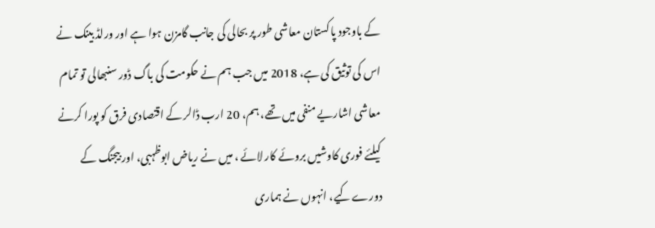کے باوجود پاکستان معاشی طور پر بحالی کی جانب گامزن ہوا ہے اور ورلڈ بینک نے اس کی توثیق کی ہے، 2018 میں جب ہم نے حکومت کی باگ ڈور سنبھالی تو تمام معاشی اشاریے منفی میں تھے، ہم، 20 ارب ڈالر کے اقتصادی فرق کو پورا کرنے کیلئے فوری کاوشیں بروئے کار لائے ، میں نے ریاض ابوظہبی، اور بیجنگ کے دورے کیے، انہوں نے ہماری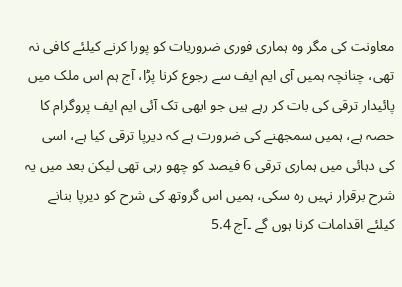معاونت کی مگر وہ ہماری فوری ضروریات کو پورا کرنے کیلئے کافی نہ تھی، چنانچہ ہمیں آی ایم ایف سے رجوع کرنا پڑا، آج ہم اس ملک میں پائیدار ترقی کی بات کر رہے ہیں جو ابھی تک آئی ایم ایف پروگرام کا حصہ ہے، ہمیں سمجھنے کی ضرورت ہے کہ دیرپا ترقی کیا ہے، اسی کی دہائی میں ہماری ترقی 6 فیصد کو چھو رہی تھی لیکن بعد میں یہ شرح برقرار نہیں رہ سکی، ہمیں اس گروتھ کی شرح کو دیرپا بنانے کیلئے اقدامات کرنا ہوں گے ۔آج 5.4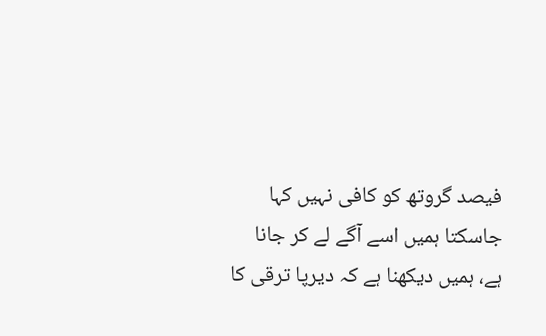فیصد گروتھ کو کافی نہیں کہا جاسکتا ہمیں اسے آگے لے کر جانا ہے، ہمیں دیکھنا ہے کہ دیرپا ترقی کا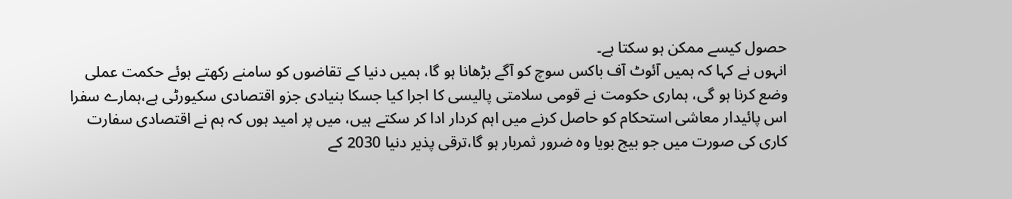حصول کیسے ممکن ہو سکتا ہے۔
انہوں نے کہا کہ ہمیں آئوٹ آف باکس سوچ کو آگے بڑھانا ہو گا، ہمیں دنیا کے تقاضوں کو سامنے رکھتے ہوئے حکمت عملی وضع کرنا ہو گی، ہماری حکومت نے قومی سلامتی پالیسی کا اجرا کیا جسکا بنیادی جزو اقتصادی سکیورٹی ہے،ہمارے سفرا اس پائیدار معاشی استحکام کو حاصل کرنے میں اہم کردار ادا کر سکتے ہیں، میں پر امید ہوں کہ ہم نے اقتصادی سفارت کاری کی صورت میں جو بیج بویا وہ ضرور ثمربار ہو گا،ترقی پذیر دنیا 2030 کے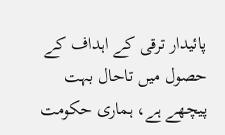پائیدار ترقی کے اہداف کے حصول میں تاحال بہت پیچھے ہے، ہماری حکومت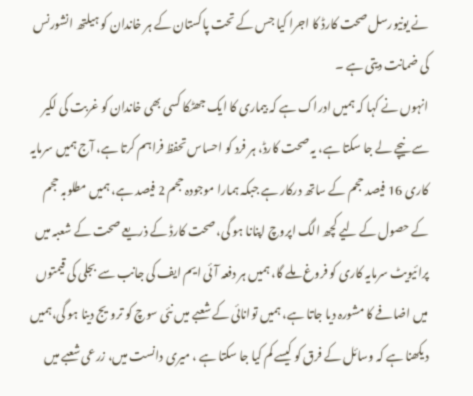نے یونیورسل صحت کارڈ کا اجرا کیا جس کے تحت پاکستان کے ہر خاندان کو ہیلتھ انشورنس کی ضمانت دیتی ہے ۔
انہوں نے کہا کہ ہمیں ادراک ہے کہ بیماری کا ایک جھٹکا کسی بھی خاندان کو غربت کی لکیر سے نیچے لے جا سکتا ہے، یہ صحت کارڈ، ہر فرد کو احساس تحفظ فراہم کرتا ہے، آج ہمیں سرمایہ کاری 16 فیصد حجم کے ساتھ درکار ہے جبکہ ہمارا موجودہ حجم 2 فیصد ہے، ہمیں مطلوبہ حجم کے حصول کے لیے کچھ الگ اپروچ اپنانا ہو گی، صحت کارڈ کے ذریعے صحت کے شعبہ میں پرائیویٹ سرمایہ کاری کو فروغ ملے گا، ہمیں ہر دفعہ آئی ایم ایف کی جانب سے بجلی کی قیمتوں میں اضافے کا مشورہ دیا جاتا ہے، ہمیں توانائی کے شعبے میں نئی سوچ کو ترویج دینا ہو گی،ہمیں دیکھنا ہے کہ وسائل کے فرق کو کیسے کم کیا جا سکتا ہے ، میری دانست میں، زرعی شعبے میں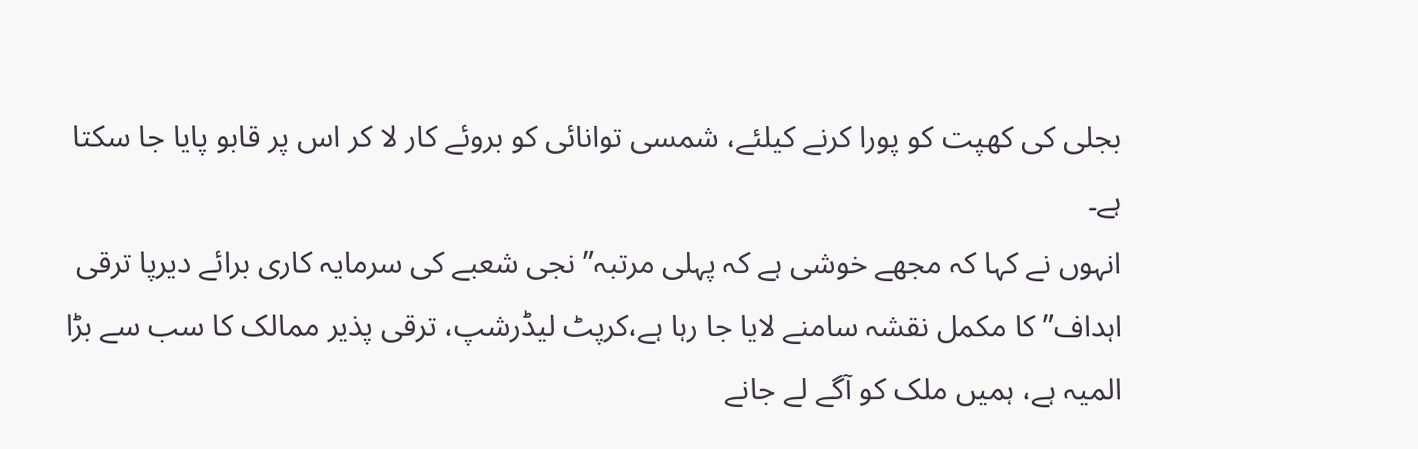بجلی کی کھپت کو پورا کرنے کیلئے، شمسی توانائی کو بروئے کار لا کر اس پر قابو پایا جا سکتا ہے۔
انہوں نے کہا کہ مجھے خوشی ہے کہ پہلی مرتبہ” نجی شعبے کی سرمایہ کاری برائے دیرپا ترقی اہداف” کا مکمل نقشہ سامنے لایا جا رہا ہے،کرپٹ لیڈرشپ، ترقی پذیر ممالک کا سب سے بڑا المیہ ہے، ہمیں ملک کو آگے لے جانے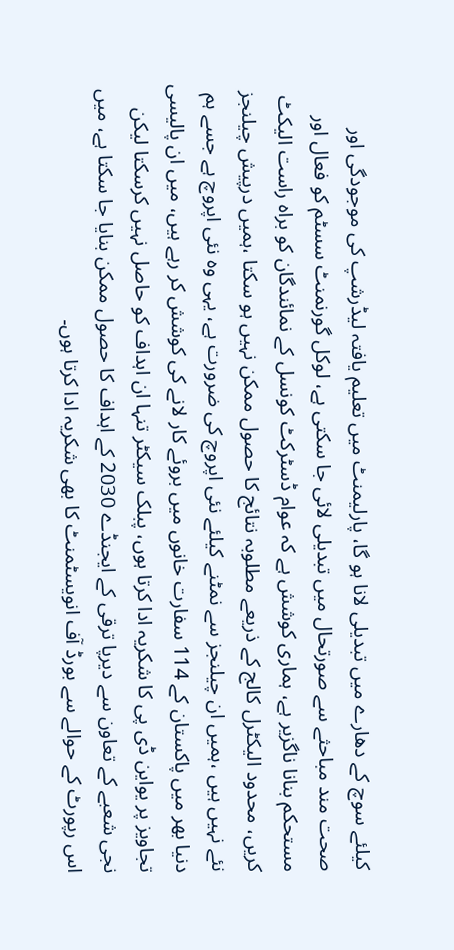کیلئے سوچ کے دھارے میں تبدیلی لانا ہو گا، پارلیمنٹ میں تعلیم یافتہ لیڈرشپ کی موجودگی اور صحت مند مباحثے سے صورتحال میں تبدیلی لائی جا سکتی ہے، لوکل گورنمنٹ سسٹم کو فعال اور مستحکم بنانا ناگزیر ہے، ہماری کوشش ہے کہ عوام ڈسٹرکٹ کونسل کے نمائندگان کو براہ راست الیکٹ کریں، محدود الیکٹرل کالج کے ذریعے مطلوبہ نتائج کا حصول ممکن نہیں ہو سکتا ،ہمیں درپیش چیلنجز نئے نہیں ہیں ،ہمیں ان چیلنجز سے نمٹنے کیلئے نئی اپروچ کی ضرورت ہے، یہی وہ نئی اپروچ ہے جسے ہم دنیا بھر میں پاکستان کے 114 سفارت خانوں میں بروئے کار لانے کی کوشش کر رہے ہیں، میں ان پالیسی تجاویز پر یواین ڈی پی کا شکریہ ادا کرتا ہوں، پبلک سیکٹر تنہا ان اہداف کو حاصل نہیں کرسکتا لیکن نجی شعبے کے تعاون سے دیرپا ترقی کے ایجنڈے 2030 کے اہداف کا حصول ممکن بنایا جا سکتا ہے، میں اس رپورٹ کے حوالے سے بورڈ آف انویسٹمنٹ کا بھی شکریہ ادا کرتا ہوں۔